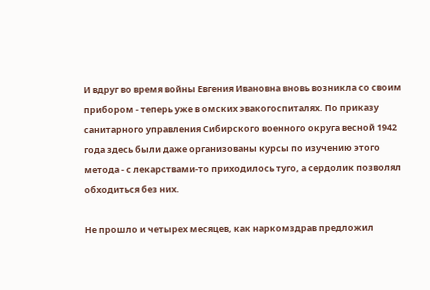И вдруг во время войны Евгения Ивановна вновь возникла со своим прибором - теперь уже в омских эвакогоспиталях. По приказу санитарного управления Сибирского военного округа весной 1942 года здесь были даже организованы курсы по изучению этого метода - с лекарствами-то приходилось туго, а сердолик позволял обходиться без них.

Не прошло и четырех месяцев, как наркомздрав предложил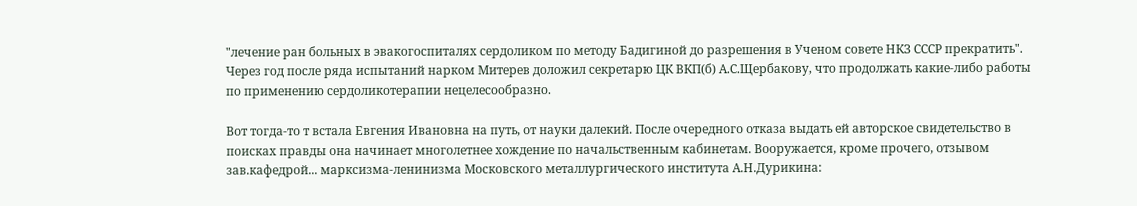"лечение ран больных в эвакогоспиталях сердоликом по методу Бадигиной до разрешения в Ученом совете НКЗ СССР прекратить". Через год после ряда испытаний нарком Митерев доложил секретарю ЦК ВКП(б) А.С.Щербакову, что продолжать какие-либо работы по применению сердоликотерапии нецелесообразно.

Вот тогда-то т встала Евгения Ивановна на путь, от науки далекий. После очередного отказа выдать ей авторское свидетельство в поисках правды она начинает многолетнее хождение по начальственным кабинетам. Вооружается, кроме прочего, отзывом зав.кафедрой... марксизма-ленинизма Московского металлургического института А.Н.Дурикина: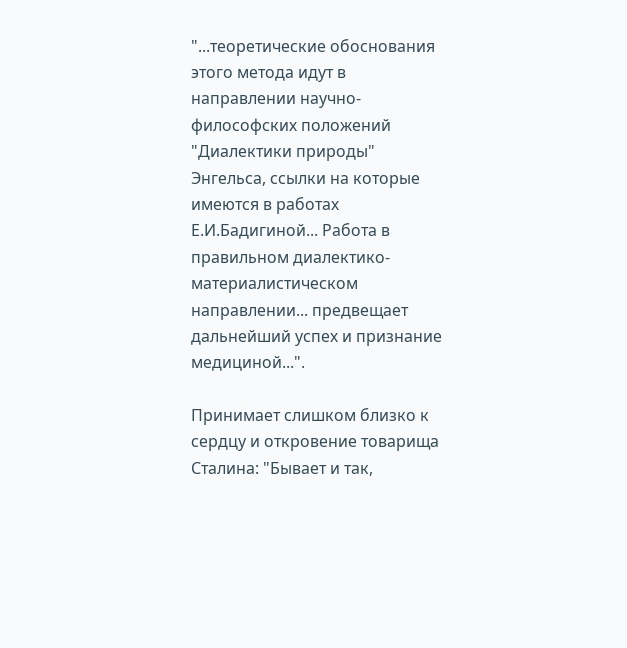"...теоретические обоснования этого метода идут в направлении научно-философских положений "Диалектики природы" Энгельса, ссылки на которые имеются в работах Е.И.Бадигиной... Работа в правильном диалектико-материалистическом направлении... предвещает дальнейший успех и признание медициной...".

Принимает слишком близко к сердцу и откровение товарища Сталина: "Бывает и так,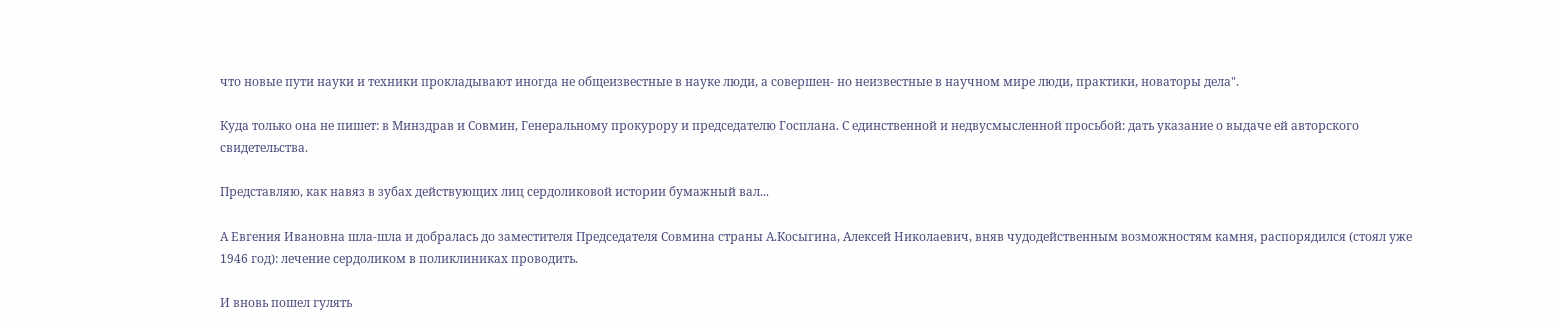что новые пути науки и техники прокладывают иногда не общеизвестные в науке люди, а совершен- но неизвестные в научном мире люди, практики, новаторы дела".

Куда только она не пишет: в Минздрав и Совмин, Генеральному прокурору и председателю Госплана. С единственной и недвусмысленной просьбой: дать указание о выдаче ей авторского свидетельства.

Представляю, как навяз в зубах действующих лиц сердоликовой истории бумажный вал...

А Евгения Ивановна шла-шла и добралась до заместителя Председателя Совмина страны А.Косыгина, Алексей Николаевич, вняв чудодейственным возможностям камня, распорядился (стоял уже 1946 год): лечение сердоликом в поликлиниках проводить.

И вновь пошел гулять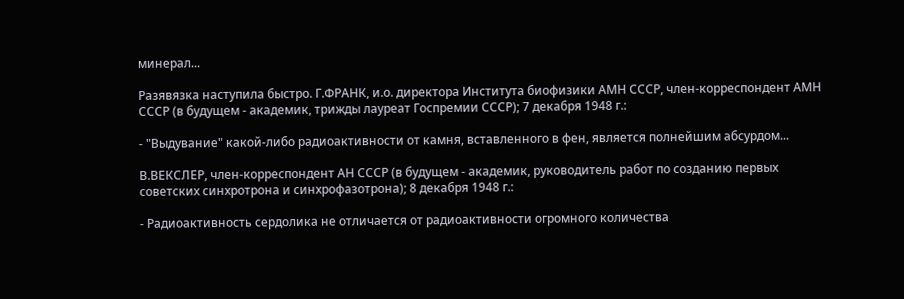минерал...

Разявязка наступила быстро. Г.ФРАНК, и.о. директора Института биофизики АМН СССР, член-корреспондент АМН СССР (в будущем - академик, трижды лауреат Госпремии СССР); 7 декабря 1948 г.:

- "Выдувание" какой-либо радиоактивности от камня, вставленного в фен, является полнейшим абсурдом...

В.ВЕКСЛЕР, член-корреспондент АН СССР (в будущем - академик, руководитель работ по созданию первых советских синхротрона и синхрофазотрона); 8 декабря 1948 г.:

- Радиоактивность сердолика не отличается от радиоактивности огромного количества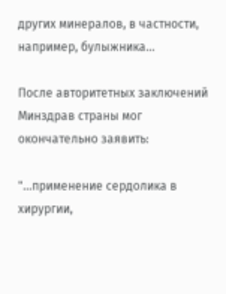других минералов, в частности, например, булыжника...

После авторитетных заключений Минздрав страны мог окончательно заявить:

"...применение сердолика в хирургии,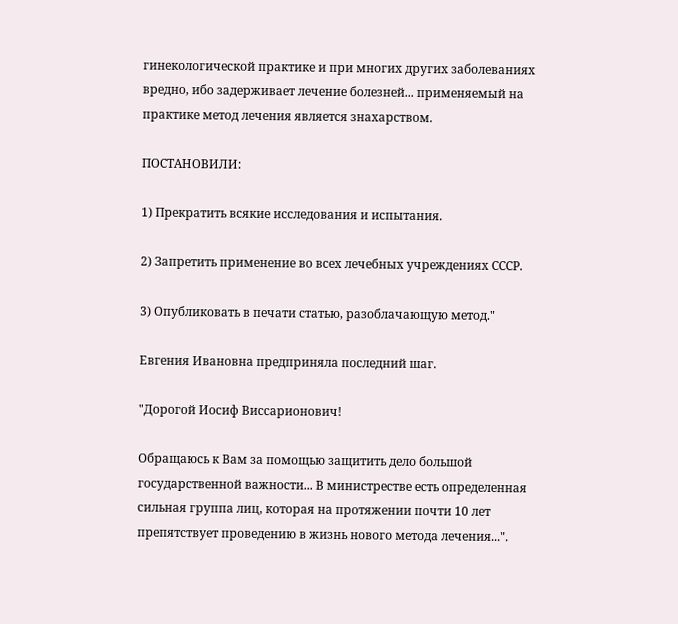гинекологической практике и при многих других заболеваниях вредно, ибо задерживает лечение болезней... применяемый на практике метод лечения является знахарством.

ПОСТАНОВИЛИ:

1) Прекратить всякие исследования и испытания.

2) Запретить применение во всех лечебных учреждениях СССР.

3) Опубликовать в печати статью, разоблачающую метод."

Евгения Ивановна предприняла последний шаг.

"Дорогой Иосиф Виссарионович!

Обращаюсь к Вам за помощью защитить дело большой государственной важности... В министрестве есть определенная сильная группа лиц, которая на протяжении почти 10 лет препятствует проведению в жизнь нового метода лечения...".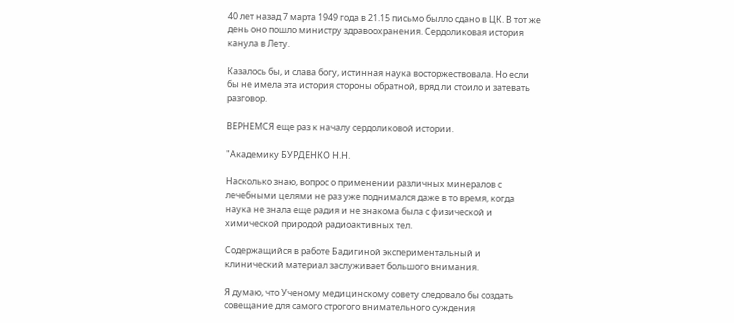40 лет назад 7 марта 1949 года в 21.15 письмо былло сдано в ЦК. В тот же день оно пошло министру здравоохранения. Сердоликовая история канула в Лету.

Казалось бы, и слава богу, истинная наука восторжествовала. Но если бы не имела эта история стороны обратной, вряд ли стоило и затевать разговор.

ВЕРНЕМСЯ еще раз к началу сердоликовой истории.

"Академику БУРДЕНКО Н.Н.

Насколько знаю, вопрос о применении различных минералов с лечебными целями не раз уже поднимался даже в то время, когда наука не знала еще радия и не знакома была с физической и химической природой радиоактивных тел.

Содержащийся в работе Бадигиной экспериментальный и клинический материал заслуживает большого внимания.

Я думаю, что Ученому медицинскому совету следовало бы создать совещание для самого строгого внимательного суждения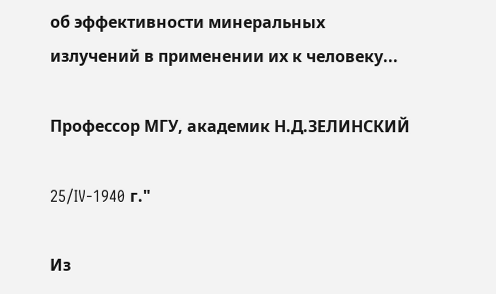об эффективности минеральных излучений в применении их к человеку...

Профессор МГУ, академик Н.Д.ЗЕЛИНСКИЙ

25/IV-1940 г."

Из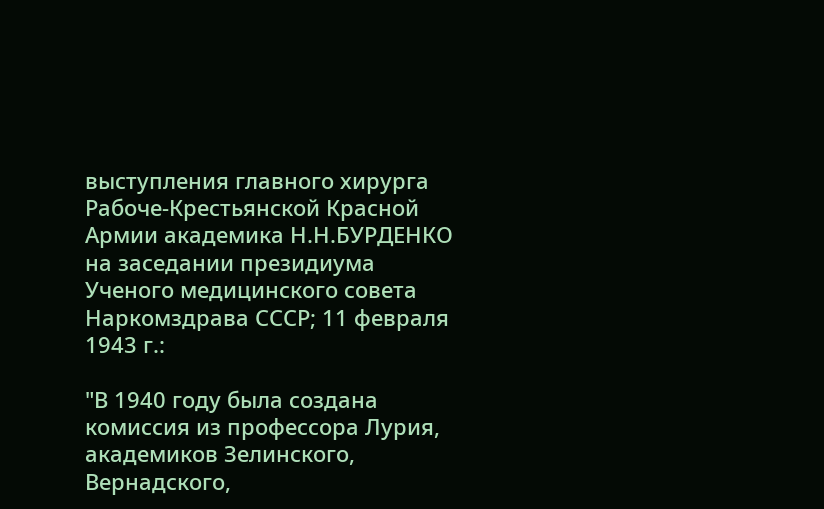выступления главного хирурга Рабоче-Крестьянской Красной Армии академика Н.Н.БУРДЕНКО на заседании президиума Ученого медицинского совета Наркомздрава СССР; 11 февраля 1943 г.:

"В 1940 году была создана комиссия из профессора Лурия, академиков Зелинского, Вернадского,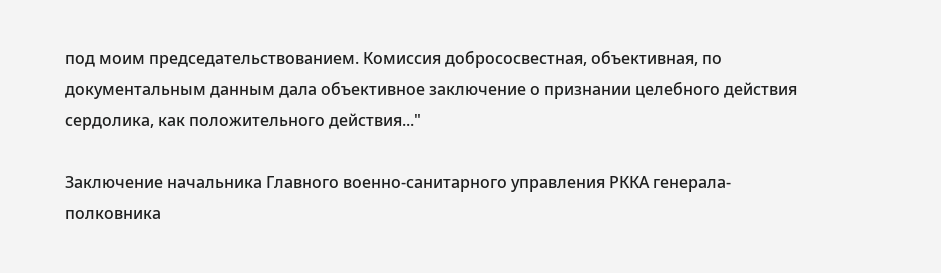под моим председательствованием. Комиссия добрососвестная, объективная, по документальным данным дала объективное заключение о признании целебного действия сердолика, как положительного действия..."

Заключение начальника Главного военно-санитарного управления РККА генерала-полковника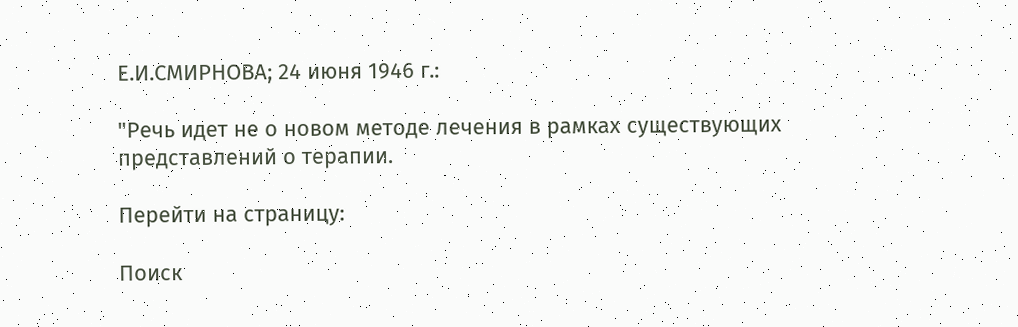Е.И.СМИРНОВА; 24 июня 1946 г.:

"Речь идет не о новом методе лечения в рамках существующих представлений о терапии.

Перейти на страницу:

Поиск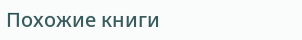Похожие книги